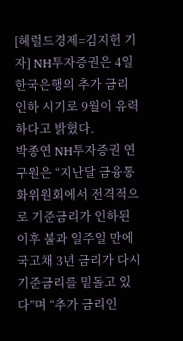[헤럴드경제=김지헌 기자] NH투자증권은 4일 한국은행의 추가 금리 인하 시기로 9월이 유력하다고 밝혔다.
박종연 NH투자증권 연구원은 “지난달 금융통화위원회에서 전격적으로 기준금리가 인하된 이후 불과 일주일 만에 국고채 3년 금리가 다시 기준금리를 밑돌고 있다”며 “추가 금리인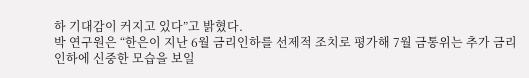하 기대감이 커지고 있다”고 밝혔다.
박 연구원은 “한은이 지난 6월 금리인하를 선제적 조치로 평가해 7월 금통위는 추가 금리인하에 신중한 모습을 보일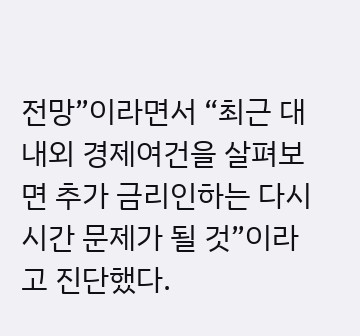전망”이라면서 “최근 대내외 경제여건을 살펴보면 추가 금리인하는 다시 시간 문제가 될 것”이라고 진단했다.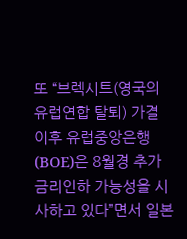또 “브렉시트(영국의 유럽연합 탈퇴) 가결 이후 유럽중앙은행(BOE)은 8월경 추가 금리인하 가능성을 시사하고 있다”면서 일본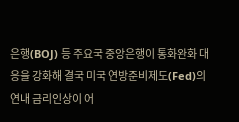은행(BOJ) 등 주요국 중앙은행이 통화완화 대응을 강화해 결국 미국 연방준비제도(Fed)의 연내 금리인상이 어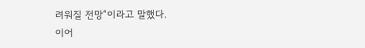려워질 전망“이라고 말했다.
이어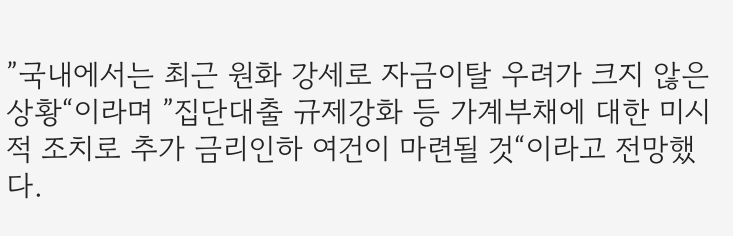”국내에서는 최근 원화 강세로 자금이탈 우려가 크지 않은 상황“이라며 ”집단대출 규제강화 등 가계부채에 대한 미시적 조치로 추가 금리인하 여건이 마련될 것“이라고 전망했다.